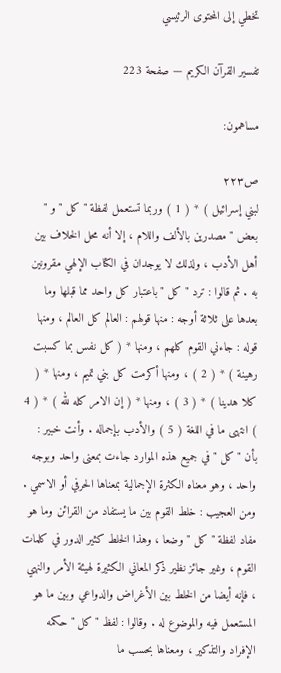تخطي إلى المحتوى الرئيسي

تفسير القرآن الكريم — صفحة 223

مساهمون:

ص٢٢٣
لبني إسرائيل ) * ( 1 ) وربما تستعمل لفظة " كل " و " بعض " مصدرين بالألف واللام ، إلا أنه محل الخلاف بين أهل الأدب ، ولذلك لا يوجدان في الكتاب الإلهي مقرونين به . ثم قالوا : ترد " كل " باعتبار كل واحد مما قبلها وما بعدها على ثلاثة أوجه : منها قولهم : العالم كل العالم ، ومنها قوله : جاءني القوم كلهم ، ومنها * ( كل نفس بما كسبت رهينة ) * ( 2 ) ، ومنها أكرمت كل بني تميم ، ومنها * ( كلا هدينا ) * ( 3 ) ، ومنها * ( إن الامر كله لله ) * ( 4 ) انتهى ما في اللغة ( 5 ) والأدب بإجماله . وأنت خبير : بأن " كل " في جميع هذه الموارد جاءت بمعنى واحد وبوجه واحد ، وهو معناه الكثرة الإجمالية بمعناها الحرفي أو الاسمي . ومن العجيب : خلط القوم بين ما يستفاد من القرائن وما هو مفاد لفظة " كل " وضعا ، وهذا الخلط كثير الدور في كلمات القوم ، وغير جائز نظير ذكر المعاني الكثيرة لهيئة الأمر والنهي ، فإنه أيضا من الخلط بين الأغراض والدواعي وبين ما هو المستعمل فيه والموضوع له . وقالوا : لفظ " كل " حكمه الإفراد والتذكير ، ومعناها بحسب ما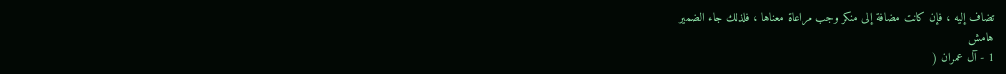تضاف إليه ، فإن كانت مضافة إلى منكر وجب مراعاة معناها ، فلذلك جاء الضمير
هامش
1 - آل عمران (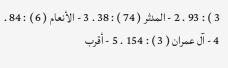3 ) : 93 . 2 - المدثر ( 74 ) : 38 . 3 - الأنعام ( 6 ) : 84 . 4 - آل عمران ( 3 ) : 154 . 5 - أقرب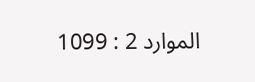الموارد 2 : 1099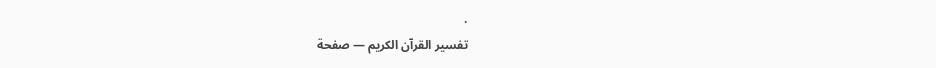.
تفسير القرآن الكريم — صفحة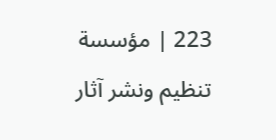223 | مؤسسة تنظيم ونشر آثار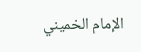الإمام الخميني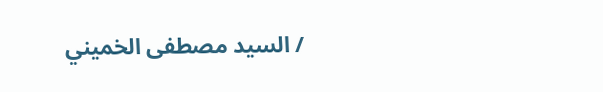/ السيد مصطفى الخميني